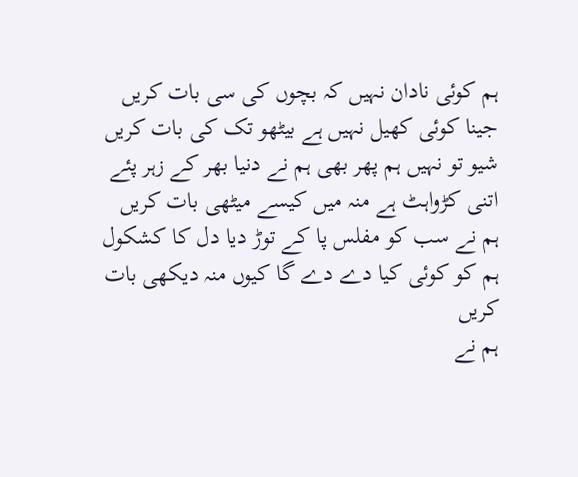ہم کوئی نادان نہیں کہ بچوں کی سی بات کریں
جینا کوئی کھیل نہیں ہے بیٹھو تک کی بات کریں
شیو تو نہیں ہم پھر بھی ہم نے دنیا بھر کے زہر پئے
اتنی کڑواہٹ ہے منہ میں کیسے میٹھی بات کریں
ہم نے سب کو مفلس پا کے توڑ دیا دل کا کشکول
ہم کو کوئی کیا دے دے گا کیوں منہ دیکھی بات کریں
ہم نے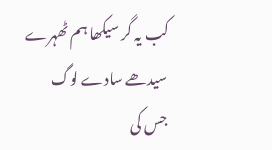کب یہ گر سیکھا ہم ٹھہرے سیدھے سادے لوگ
جس کی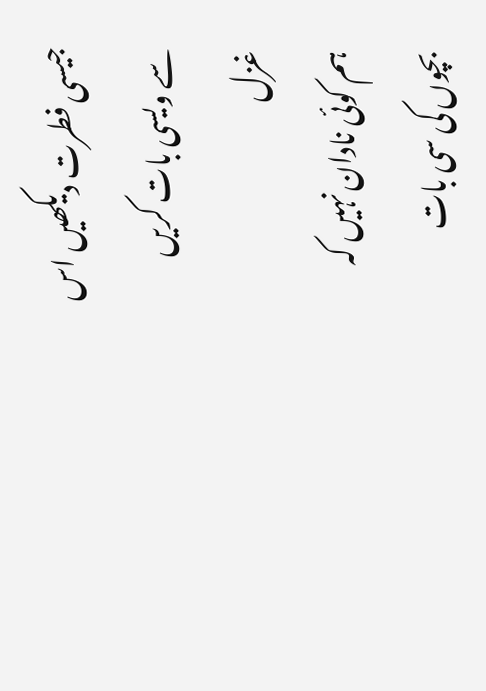جیسی فطرت دیکھیں اس سے ویسی بات کریں
غزل
ہم کوئی نادان نہیں کہ بچوں کی سی بات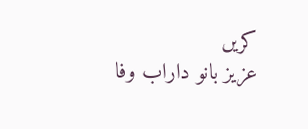کریں
عزیز بانو داراب وفا